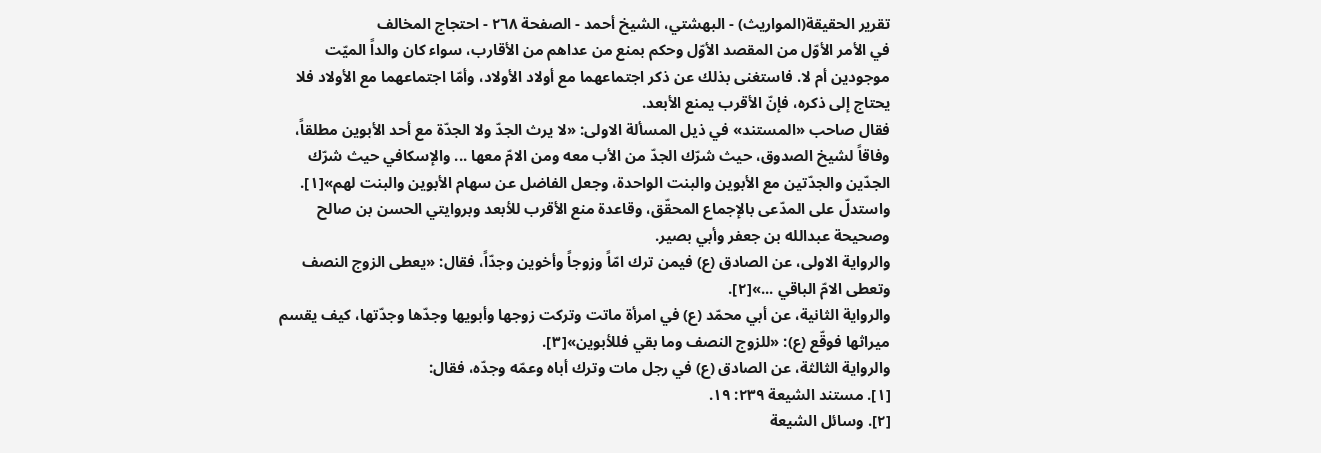تقرير الحقيقة(المواريث) - البهشتي، الشيخ أحمد - الصفحة ٢٦٨ - احتجاج المخالف
في الأمر الأوّل من المقصد الأوّل وحكم بمنع من عداهم من الأقارب، سواء كان والداً الميّت موجودين أم لا. فاستغنى بذلك عن ذكر اجتماعهما مع أولاد الأولاد، وأمّا اجتماعهما مع الأولاد فلا يحتاج إلى ذكره، فإنّ الأقرب يمنع الأبعد.
فقال صاحب «المستند» في ذيل المسألة الاولى: «لا يرث الجدّ ولا الجدّة مع أحد الأبوين مطلقاً، وفاقاً لشيخ الصدوق، حيث شرّك الجدّ من الأب معه ومن الامّ معها ... والإسكافي حيث شرّك الجدّين والجدّتين مع الأبوين والبنت الواحدة، وجعل الفاضل عن سهام الأبوين والبنت لهم»[١].
واستدلّ على المدّعى بالإجماع المحقّق، وقاعدة منع الأقرب للأبعد وبروايتي الحسن بن صالح وصحيحة عبدالله بن جعفر وأبي بصير.
والرواية الاولى، عن الصادق (ع) فيمن ترك امّاً وزوجاً وأخوين وجدّاً، فقال: «يعطى الزوج النصف وتعطى الامّ الباقي ...»[٢].
والرواية الثانية، عن أبي محمّد (ع) في امرأة ماتت وتركت زوجها وأبويها وجدّها وجدّتها، كيف يقسم ميراثها فوقّع (ع): «للزوج النصف وما بقي فللأبوين»[٣].
والرواية الثالثة، عن الصادق (ع) في رجل مات وترك أباه وعمّه وجدّه، فقال:
[١]. مستند الشيعة ٢٣٩: ١٩.
[٢]. وسائل الشيعة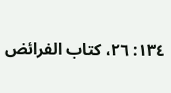١٣٤: ٢٦، كتاب الفرائض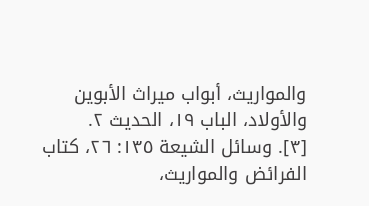والمواريث، أبواب ميراث الأبوين والأولاد، الباب ١٩، الحديث ٢.
[٣]. وسائل الشيعة ١٣٥: ٢٦، كتاب الفرائض والمواريث،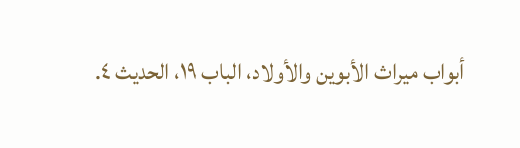أبواب ميراث الأبوين والأولاد، الباب ١٩، الحديث ٤.